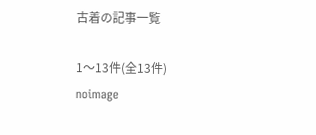古着の記事一覧

1〜13件(全13件)
noimage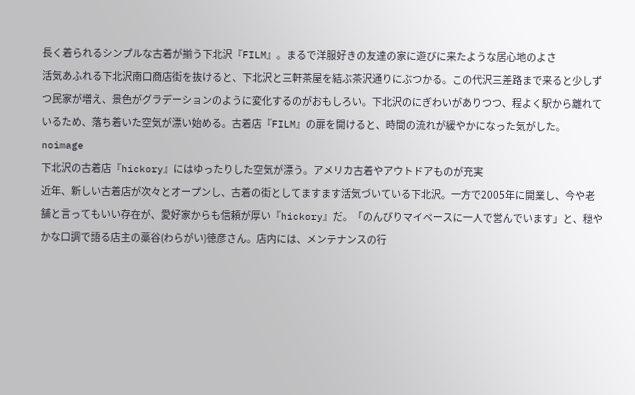長く着られるシンプルな古着が揃う下北沢『FILM』。まるで洋服好きの友達の家に遊びに来たような居心地のよさ
活気あふれる下北沢南口商店街を抜けると、下北沢と三軒茶屋を結ぶ茶沢通りにぶつかる。この代沢三差路まで来ると少しずつ民家が増え、景色がグラデーションのように変化するのがおもしろい。下北沢のにぎわいがありつつ、程よく駅から離れているため、落ち着いた空気が漂い始める。古着店『FILM』の扉を開けると、時間の流れが緩やかになった気がした。
noimage
下北沢の古着店『hickory』にはゆったりした空気が漂う。アメリカ古着やアウトドアものが充実
近年、新しい古着店が次々とオープンし、古着の街としてますます活気づいている下北沢。一方で2005年に開業し、今や老舗と言ってもいい存在が、愛好家からも信頼が厚い『hickory』だ。「のんびりマイペースに一人で営んでいます」と、穏やかな口調で語る店主の藁谷(わらがい)徳彦さん。店内には、メンテナンスの行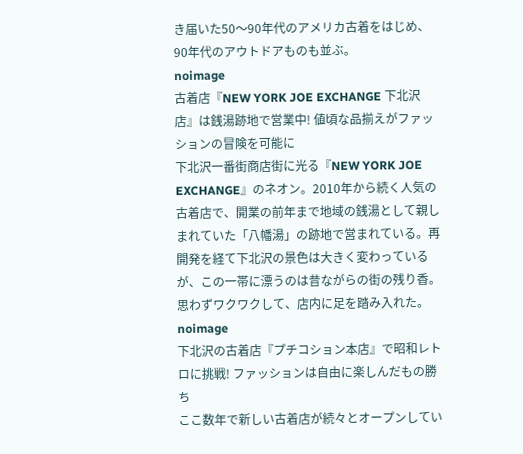き届いた50〜90年代のアメリカ古着をはじめ、90年代のアウトドアものも並ぶ。
noimage
古着店『NEW YORK JOE EXCHANGE 下北沢店』は銭湯跡地で営業中! 値頃な品揃えがファッションの冒険を可能に
下北沢一番街商店街に光る『NEW YORK JOE EXCHANGE』のネオン。2010年から続く人気の古着店で、開業の前年まで地域の銭湯として親しまれていた「八幡湯」の跡地で営まれている。再開発を経て下北沢の景色は大きく変わっているが、この一帯に漂うのは昔ながらの街の残り香。思わずワクワクして、店内に足を踏み入れた。
noimage
下北沢の古着店『プチコション本店』で昭和レトロに挑戦! ファッションは自由に楽しんだもの勝ち
ここ数年で新しい古着店が続々とオープンしてい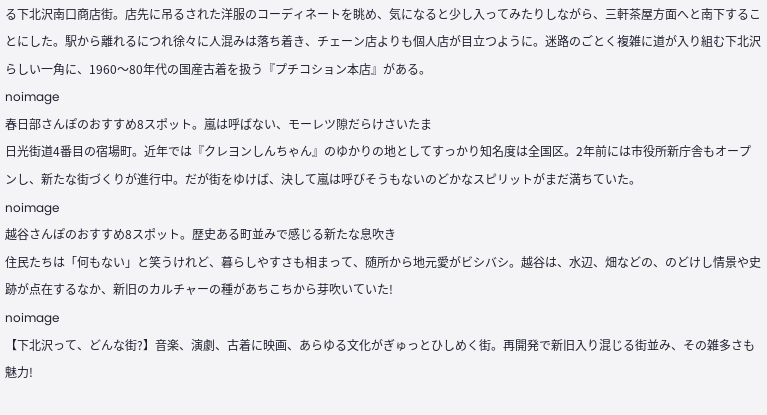る下北沢南口商店街。店先に吊るされた洋服のコーディネートを眺め、気になると少し入ってみたりしながら、三軒茶屋方面へと南下することにした。駅から離れるにつれ徐々に人混みは落ち着き、チェーン店よりも個人店が目立つように。迷路のごとく複雑に道が入り組む下北沢らしい一角に、1960〜80年代の国産古着を扱う『プチコション本店』がある。
noimage
春日部さんぽのおすすめ8スポット。嵐は呼ばない、モーレツ隙だらけさいたま
日光街道4番目の宿場町。近年では『クレヨンしんちゃん』のゆかりの地としてすっかり知名度は全国区。2年前には市役所新庁舎もオープンし、新たな街づくりが進行中。だが街をゆけば、決して嵐は呼びそうもないのどかなスピリットがまだ満ちていた。
noimage
越谷さんぽのおすすめ8スポット。歴史ある町並みで感じる新たな息吹き
住民たちは「何もない」と笑うけれど、暮らしやすさも相まって、随所から地元愛がビシバシ。越谷は、水辺、畑などの、のどけし情景や史跡が点在するなか、新旧のカルチャーの種があちこちから芽吹いていた!
noimage
【下北沢って、どんな街?】音楽、演劇、古着に映画、あらゆる文化がぎゅっとひしめく街。再開発で新旧入り混じる街並み、その雑多さも魅力!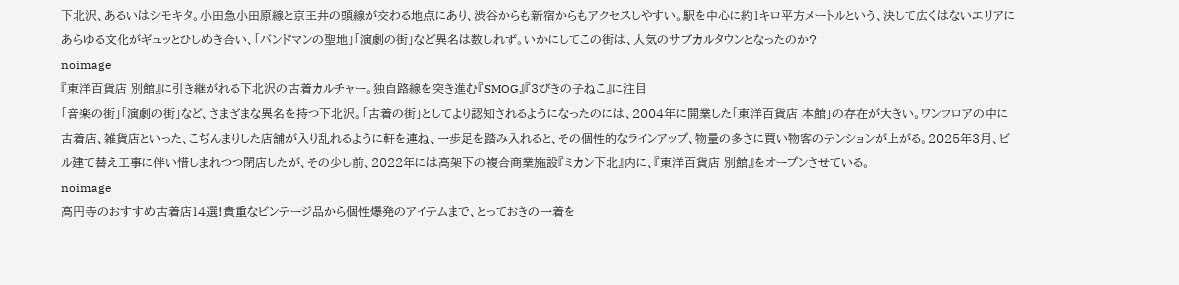下北沢、あるいはシモキタ。小田急小田原線と京王井の頭線が交わる地点にあり、渋谷からも新宿からもアクセスしやすい。駅を中心に約1キロ平方メートルという、決して広くはないエリアにあらゆる文化がギュッとひしめき合い、「バンドマンの聖地」「演劇の街」など異名は数しれず。いかにしてこの街は、人気のサブカルタウンとなったのか?
noimage
『東洋百貨店 別館』に引き継がれる下北沢の古着カルチャー。独自路線を突き進む『SMOG』『3びきの子ねこ』に注目
「音楽の街」「演劇の街」など、さまざまな異名を持つ下北沢。「古着の街」としてより認知されるようになったのには、2004年に開業した「東洋百貨店 本館」の存在が大きい。ワンフロアの中に古着店、雑貨店といった、こぢんまりした店舗が入り乱れるように軒を連ね、一歩足を踏み入れると、その個性的なラインアップ、物量の多さに買い物客のテンションが上がる。2025年3月、ビル建て替え工事に伴い惜しまれつつ閉店したが、その少し前、2022年には高架下の複合商業施設『ミカン下北』内に、『東洋百貨店 別館』をオープンさせている。
noimage
高円寺のおすすめ古着店14選!貴重なビンテージ品から個性爆発のアイテムまで、とっておきの一着を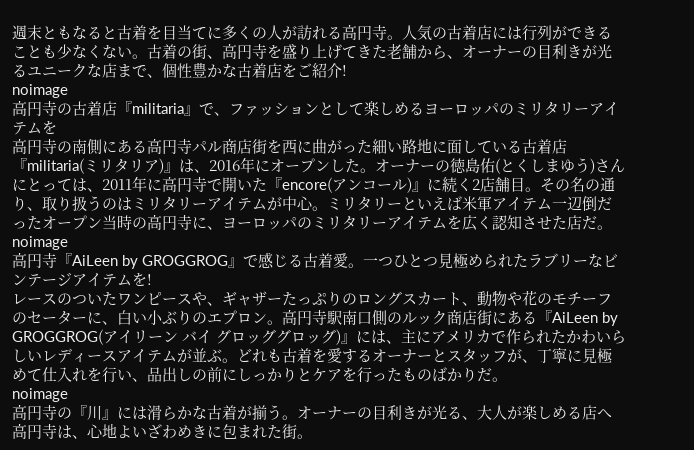週末ともなると古着を目当てに多くの人が訪れる高円寺。人気の古着店には行列ができることも少なくない。古着の街、高円寺を盛り上げてきた老舗から、オーナーの目利きが光るユニークな店まで、個性豊かな古着店をご紹介!
noimage
高円寺の古着店『militaria』で、ファッションとして楽しめるヨーロッパのミリタリーアイテムを
高円寺の南側にある高円寺パル商店街を西に曲がった細い路地に面している古着店『militaria(ミリタリア)』は、2016年にオープンした。オーナーの徳島佑(とくしまゆう)さんにとっては、2011年に高円寺で開いた『encore(アンコール)』に続く2店舗目。その名の通り、取り扱うのはミリタリーアイテムが中心。ミリタリーといえば米軍アイテム一辺倒だったオープン当時の高円寺に、ヨーロッパのミリタリーアイテムを広く認知させた店だ。
noimage
高円寺『AiLeen by GROGGROG』で感じる古着愛。一つひとつ見極められたラブリーなビンテージアイテムを!
レースのついたワンピースや、ギャザーたっぷりのロングスカート、動物や花のモチーフのセーターに、白い小ぶりのエプロン。高円寺駅南口側のルック商店街にある『AiLeen by GROGGROG(アイリーン バイ グロッググロッグ)』には、主にアメリカで作られたかわいらしいレディースアイテムが並ぶ。どれも古着を愛するオーナーとスタッフが、丁寧に見極めて仕入れを行い、品出しの前にしっかりとケアを行ったものばかりだ。
noimage
高円寺の『川』には滑らかな古着が揃う。オーナーの目利きが光る、大人が楽しめる店へ
高円寺は、心地よいざわめきに包まれた街。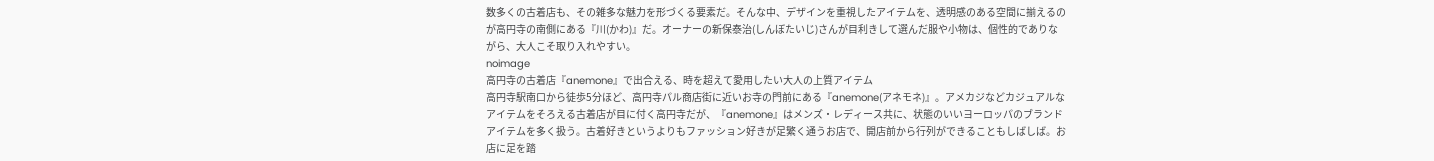数多くの古着店も、その雑多な魅力を形づくる要素だ。そんな中、デザインを重視したアイテムを、透明感のある空間に揃えるのが高円寺の南側にある『川(かわ)』だ。オーナーの新保泰治(しんぼたいじ)さんが目利きして選んだ服や小物は、個性的でありながら、大人こそ取り入れやすい。
noimage
高円寺の古着店『anemone』で出合える、時を超えて愛用したい大人の上質アイテム
高円寺駅南口から徒歩5分ほど、高円寺パル商店街に近いお寺の門前にある『anemone(アネモネ)』。アメカジなどカジュアルなアイテムをそろえる古着店が目に付く高円寺だが、『anemone』はメンズ・レディース共に、状態のいいヨーロッパのブランドアイテムを多く扱う。古着好きというよりもファッション好きが足繁く通うお店で、開店前から行列ができることもしばしば。お店に足を踏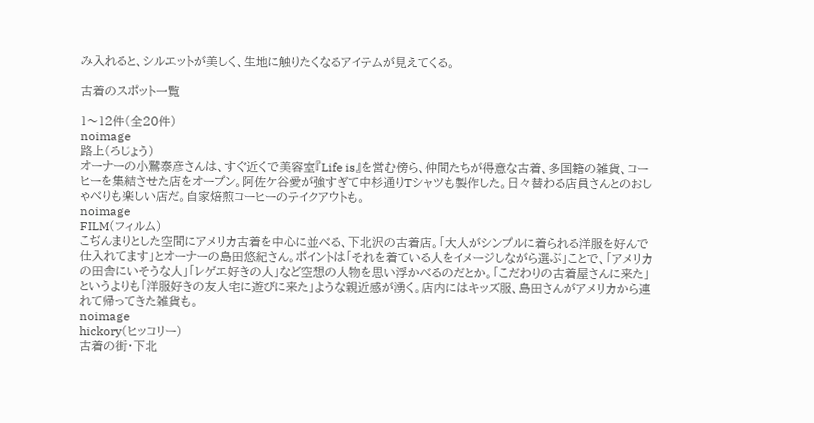み入れると、シルエットが美しく、生地に触りたくなるアイテムが見えてくる。

古着のスポット一覧

1〜12件(全20件)
noimage
路上(ろじょう)
オーナーの小鷲泰彦さんは、すぐ近くで美容室『Life is』を営む傍ら、仲間たちが得意な古着、多国籍の雑貨、コーヒーを集結させた店をオープン。阿佐ケ谷愛が強すぎて中杉通りTシャツも製作した。日々替わる店員さんとのおしゃべりも楽しい店だ。自家焙煎コーヒーのテイクアウトも。
noimage
FILM(フィルム)
こぢんまりとした空間にアメリカ古着を中心に並べる、下北沢の古着店。「大人がシンプルに着られる洋服を好んで仕入れてます」とオーナーの島田悠紀さん。ポイントは「それを着ている人をイメージしながら選ぶ」ことで、「アメリカの田舎にいそうな人」「レゲエ好きの人」など空想の人物を思い浮かべるのだとか。「こだわりの古着屋さんに来た」というよりも「洋服好きの友人宅に遊びに来た」ような親近感が湧く。店内にはキッズ服、島田さんがアメリカから連れて帰ってきた雑貨も。
noimage
hickory(ヒッコリー)
古着の街・下北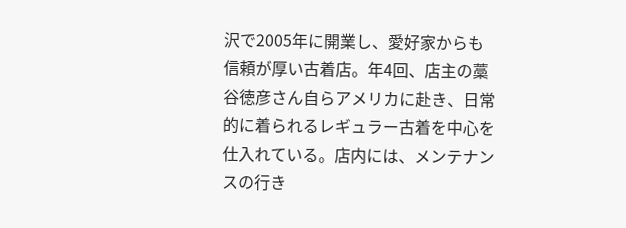沢で2005年に開業し、愛好家からも信頼が厚い古着店。年4回、店主の藁谷徳彦さん自らアメリカに赴き、日常的に着られるレギュラー古着を中心を仕入れている。店内には、メンテナンスの行き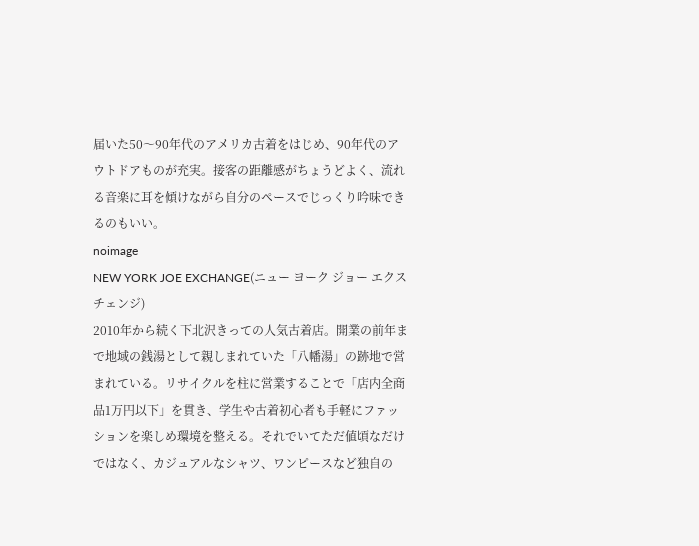届いた50〜90年代のアメリカ古着をはじめ、90年代のアウトドアものが充実。接客の距離感がちょうどよく、流れる音楽に耳を傾けながら自分のペースでじっくり吟味できるのもいい。
noimage
NEW YORK JOE EXCHANGE(ニュー ヨーク ジョー エクスチェンジ)
2010年から続く下北沢きっての人気古着店。開業の前年まで地域の銭湯として親しまれていた「八幡湯」の跡地で営まれている。リサイクルを柱に営業することで「店内全商品1万円以下」を貫き、学生や古着初心者も手軽にファッションを楽しめ環境を整える。それでいてただ値頃なだけではなく、カジュアルなシャツ、ワンピースなど独自の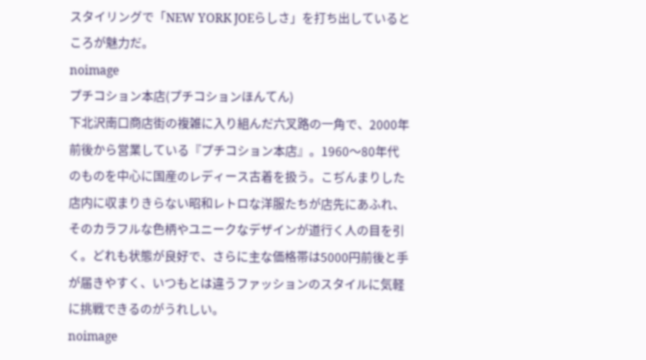スタイリングで「NEW YORK JOEらしさ」を打ち出しているところが魅力だ。
noimage
プチコション本店(プチコションほんてん)
下北沢南口商店街の複雑に入り組んだ六叉路の一角で、2000年前後から営業している『プチコション本店』。1960〜80年代のものを中心に国産のレディース古着を扱う。こぢんまりした店内に収まりきらない昭和レトロな洋服たちが店先にあふれ、そのカラフルな色柄やユニークなデザインが道行く人の目を引く。どれも状態が良好で、さらに主な価格帯は5000円前後と手が届きやすく、いつもとは違うファッションのスタイルに気軽に挑戦できるのがうれしい。
noimage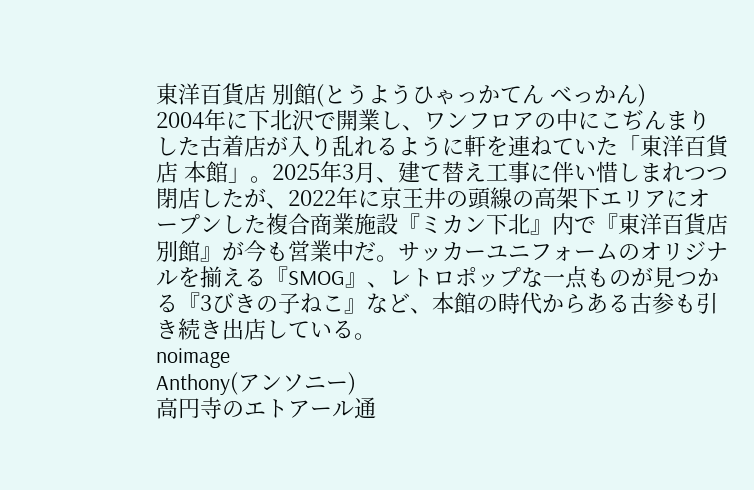東洋百貨店 別館(とうようひゃっかてん べっかん)
2004年に下北沢で開業し、ワンフロアの中にこぢんまりした古着店が入り乱れるように軒を連ねていた「東洋百貨店 本館」。2025年3月、建て替え工事に伴い惜しまれつつ閉店したが、2022年に京王井の頭線の高架下エリアにオープンした複合商業施設『ミカン下北』内で『東洋百貨店 別館』が今も営業中だ。サッカーユニフォームのオリジナルを揃える『SMOG』、レトロポップな一点ものが見つかる『3びきの子ねこ』など、本館の時代からある古参も引き続き出店している。
noimage
Anthony(アンソニー)
高円寺のエトアール通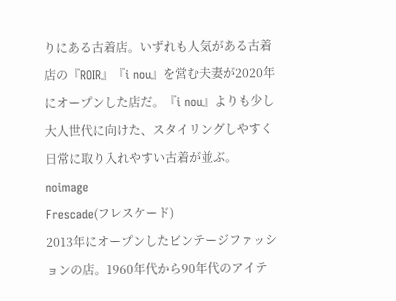りにある古着店。いずれも人気がある古着店の『ROIR』『i nou』を営む夫妻が2020年にオープンした店だ。『i nou』よりも少し大人世代に向けた、スタイリングしやすく日常に取り入れやすい古着が並ぶ。
noimage
Frescade(フレスケード)
2013年にオープンしたビンテージファッションの店。1960年代から90年代のアイテ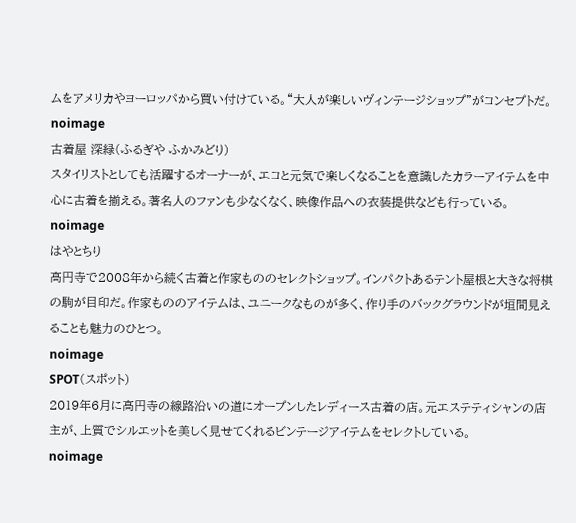ムをアメリカやヨーロッパから買い付けている。“大人が楽しいヴィンテージショップ”がコンセプトだ。
noimage
古着屋 深緑(ふるぎや ふかみどり)
スタイリストとしても活躍するオーナーが、エコと元気で楽しくなることを意識したカラーアイテムを中心に古着を揃える。著名人のファンも少なくなく、映像作品への衣装提供なども行っている。
noimage
はやとちり
高円寺で2008年から続く古着と作家もののセレクトショップ。インパクトあるテント屋根と大きな将棋の駒が目印だ。作家もののアイテムは、ユニークなものが多く、作り手のバックグラウンドが垣間見えることも魅力のひとつ。
noimage
SPOT(スポット)
2019年6月に高円寺の線路沿いの道にオープンしたレディース古着の店。元エステティシャンの店主が、上質でシルエットを美しく見せてくれるビンテージアイテムをセレクトしている。
noimage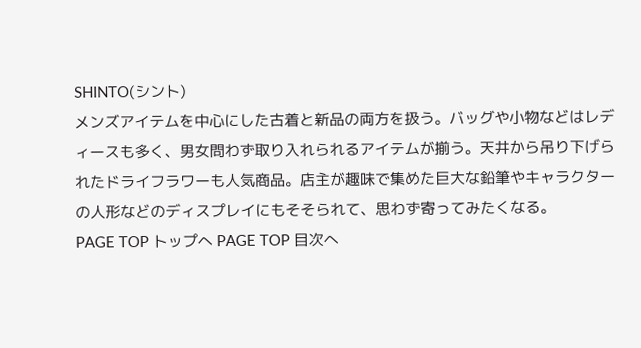SHINTO(シント)
メンズアイテムを中心にした古着と新品の両方を扱う。バッグや小物などはレディースも多く、男女問わず取り入れられるアイテムが揃う。天井から吊り下げられたドライフラワーも人気商品。店主が趣味で集めた巨大な鉛筆やキャラクターの人形などのディスプレイにもそそられて、思わず寄ってみたくなる。
PAGE TOP トップへ PAGE TOP 目次へ